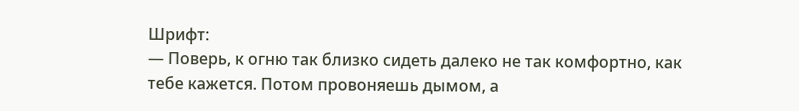Шрифт:
— Поверь, к огню так близко сидеть далеко не так комфортно, как тебе кажется. Потом провоняешь дымом, а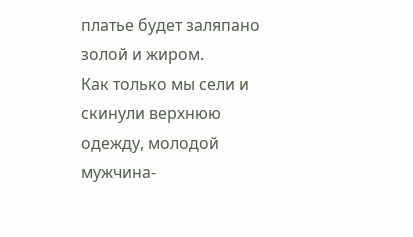платье будет заляпано золой и жиром.
Как только мы сели и скинули верхнюю одежду, молодой мужчина-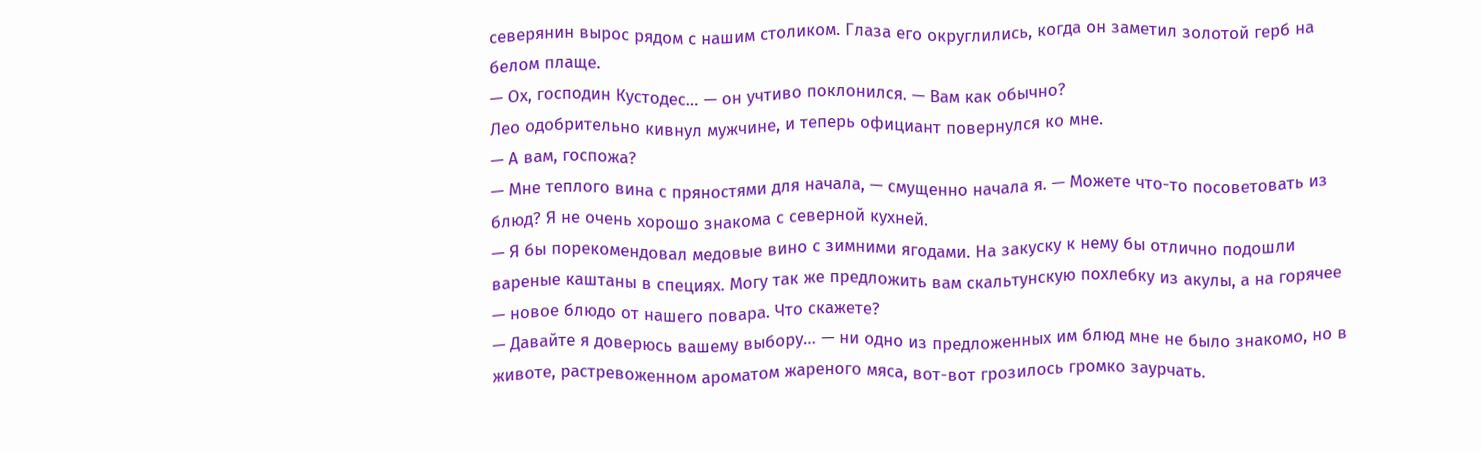северянин вырос рядом с нашим столиком. Глаза его округлились, когда он заметил золотой герб на белом плаще.
— Ох, господин Кустодес… — он учтиво поклонился. — Вам как обычно?
Лео одобрительно кивнул мужчине, и теперь официант повернулся ко мне.
— А вам, госпожа?
— Мне теплого вина с пряностями для начала, — смущенно начала я. — Можете что-то посоветовать из блюд? Я не очень хорошо знакома с северной кухней.
— Я бы порекомендовал медовые вино с зимними ягодами. На закуску к нему бы отлично подошли вареные каштаны в специях. Могу так же предложить вам скальтунскую похлебку из акулы, а на горячее — новое блюдо от нашего повара. Что скажете?
— Давайте я доверюсь вашему выбору… — ни одно из предложенных им блюд мне не было знакомо, но в животе, растревоженном ароматом жареного мяса, вот-вот грозилось громко заурчать.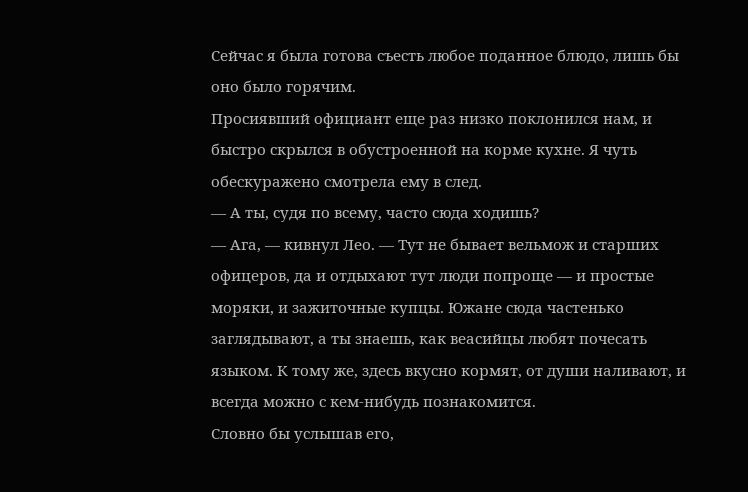Сейчас я была готова съесть любое поданное блюдо, лишь бы оно было горячим.
Просиявший официант еще раз низко поклонился нам, и быстро скрылся в обустроенной на корме кухне. Я чуть обескуражено смотрела ему в след.
— А ты, судя по всему, часто сюда ходишь?
— Ага, — кивнул Лео. — Тут не бывает вельмож и старших офицеров, да и отдыхают тут люди попроще — и простые моряки, и зажиточные купцы. Южане сюда частенько заглядывают, а ты знаешь, как веасийцы любят почесать языком. К тому же, здесь вкусно кормят, от души наливают, и всегда можно с кем-нибудь познакомится.
Словно бы услышав его,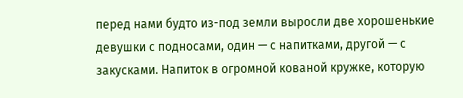перед нами будто из-под земли выросли две хорошенькие девушки с подносами, один — с напитками, другой — с закусками. Напиток в огромной кованой кружке, которую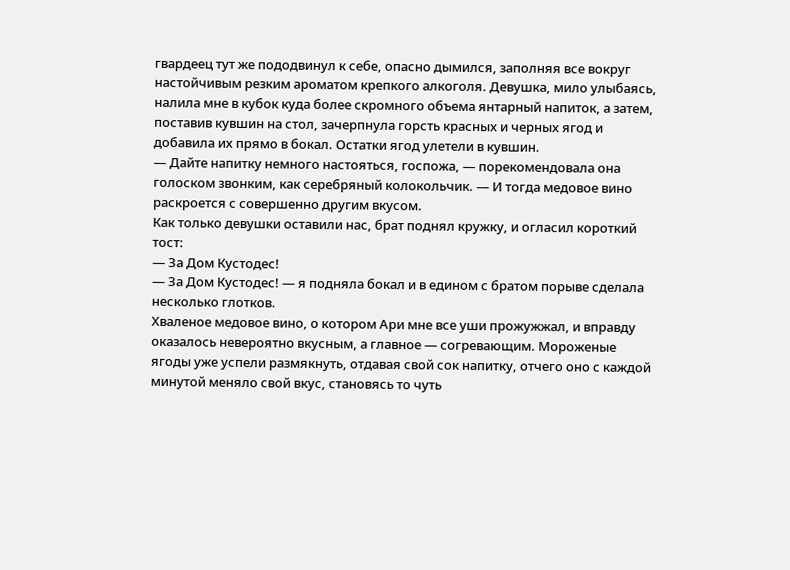гвардеец тут же пододвинул к себе, опасно дымился, заполняя все вокруг настойчивым резким ароматом крепкого алкоголя. Девушка, мило улыбаясь, налила мне в кубок куда более скромного объема янтарный напиток, а затем, поставив кувшин на стол, зачерпнула горсть красных и черных ягод и добавила их прямо в бокал. Остатки ягод улетели в кувшин.
— Дайте напитку немного настояться, госпожа, — порекомендовала она голоском звонким, как серебряный колокольчик. — И тогда медовое вино раскроется с совершенно другим вкусом.
Как только девушки оставили нас, брат поднял кружку, и огласил короткий тост:
— За Дом Кустодес!
— За Дом Кустодес! — я подняла бокал и в едином с братом порыве сделала несколько глотков.
Хваленое медовое вино, о котором Ари мне все уши прожужжал, и вправду оказалось невероятно вкусным, а главное — согревающим. Мороженые ягоды уже успели размякнуть, отдавая свой сок напитку, отчего оно с каждой минутой меняло свой вкус, становясь то чуть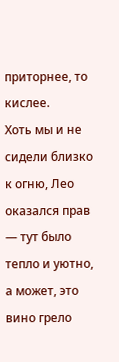приторнее, то кислее.
Хоть мы и не сидели близко к огню, Лео оказался прав — тут было тепло и уютно, а может, это вино грело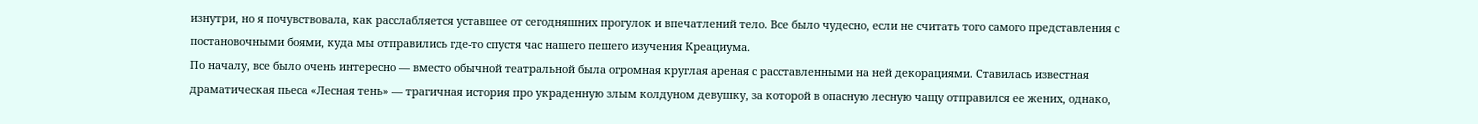изнутри, но я почувствовала, как расслабляется уставшее от сегодняшних прогулок и впечатлений тело. Все было чудесно, если не считать того самого представления с постановочными боями, куда мы отправились где-то спустя час нашего пешего изучения Креациума.
По началу, все было очень интересно — вместо обычной театральной была огромная круглая ареная с расставленными на ней декорациями. Ставилась известная драматическая пьеса «Лесная тень» — трагичная история про украденную злым колдуном девушку, за которой в опасную лесную чащу отправился ее жених, однако,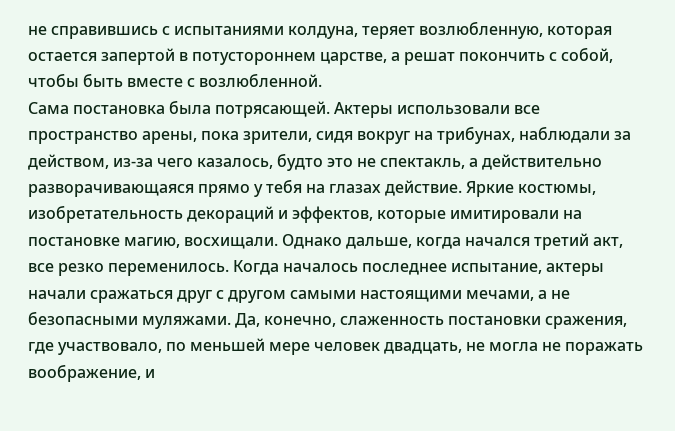не справившись с испытаниями колдуна, теряет возлюбленную, которая остается запертой в потустороннем царстве, а решат покончить с собой, чтобы быть вместе с возлюбленной.
Сама постановка была потрясающей. Актеры использовали все пространство арены, пока зрители, сидя вокруг на трибунах, наблюдали за действом, из-за чего казалось, будто это не спектакль, а действительно разворачивающаяся прямо у тебя на глазах действие. Яркие костюмы, изобретательность декораций и эффектов, которые имитировали на постановке магию, восхищали. Однако дальше, когда начался третий акт, все резко переменилось. Когда началось последнее испытание, актеры начали сражаться друг с другом самыми настоящими мечами, а не безопасными муляжами. Да, конечно, слаженность постановки сражения, где участвовало, по меньшей мере человек двадцать, не могла не поражать воображение, и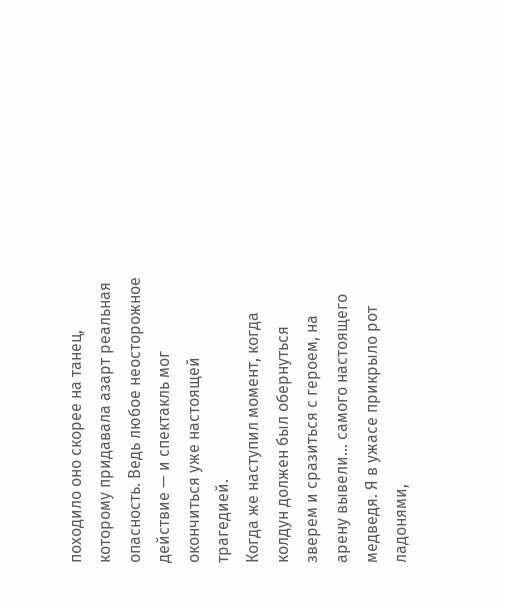походило оно скорее на танец, которому придавала азарт реальная опасность. Ведь любое неосторожное действие — и спектакль мог окончиться уже настоящей трагедией.
Когда же наступил момент, когда колдун должен был обернуться зверем и сразиться с героем, на арену вывели… самого настоящего медведя. Я в ужасе прикрыло рот ладонями,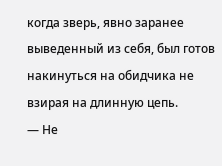когда зверь, явно заранее выведенный из себя, был готов накинуться на обидчика не взирая на длинную цепь.
— Не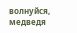волнуйся, медведя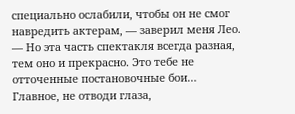специально ослабили, чтобы он не смог навредить актерам, — заверил меня Лео. — Но эта часть спектакля всегда разная, тем оно и прекрасно. Это тебе не отточенные постановочные бои… Главное, не отводи глаза,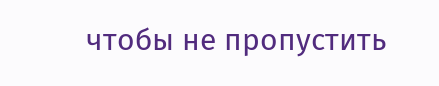чтобы не пропустить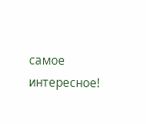самое интересное!